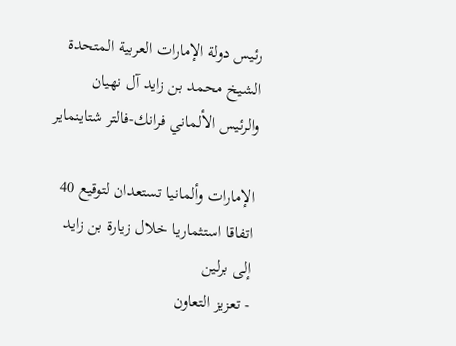رئيس دولة الإمارات العربية المتحدة الشيخ محمد بن زايد آل نهيان والرئيس الألماني فرانك-فالتر شتاينماير

الإمارات وألمانيا تستعدان لتوقيع 40 اتفاقا استثماريا خلال زيارة بن زايد إلى برلين
- تعزيز التعاون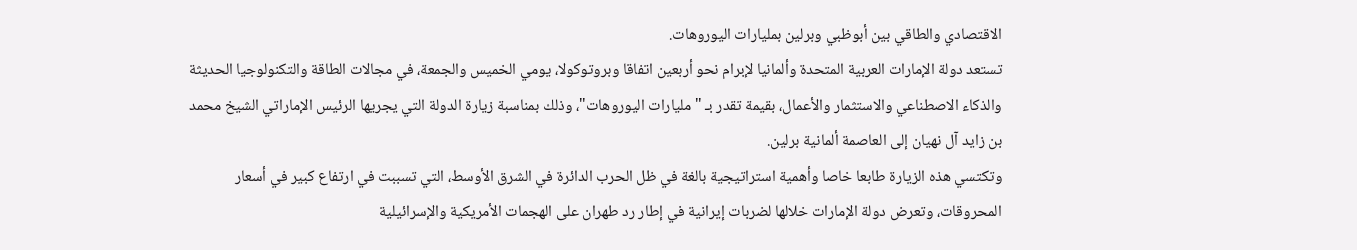الاقتصادي والطاقي بين أبوظبي وبرلين بمليارات اليوروهات.
تستعد دولة الإمارات العربية المتحدة وألمانيا لإبرام نحو أربعين اتفاقا وبروتوكولا، يومي الخميس والجمعة، في مجالات الطاقة والتكنولوجيا الحديثة والذكاء الاصطناعي والاستثمار والأعمال، بقيمة تقدر بـ "مليارات اليوروهات"، وذلك بمناسبة زيارة الدولة التي يجريها الرئيس الإماراتي الشيخ محمد بن زايد آل نهيان إلى العاصمة ألمانية برلين.
وتكتسي هذه الزيارة طابعا خاصا وأهمية استراتيجية بالغة في ظل الحرب الدائرة في الشرق الأوسط، التي تسببت في ارتفاع كبير في أسعار المحروقات، وتعرض دولة الإمارات خلالها لضربات إيرانية في إطار رد طهران على الهجمات الأمريكية والإسرائيلية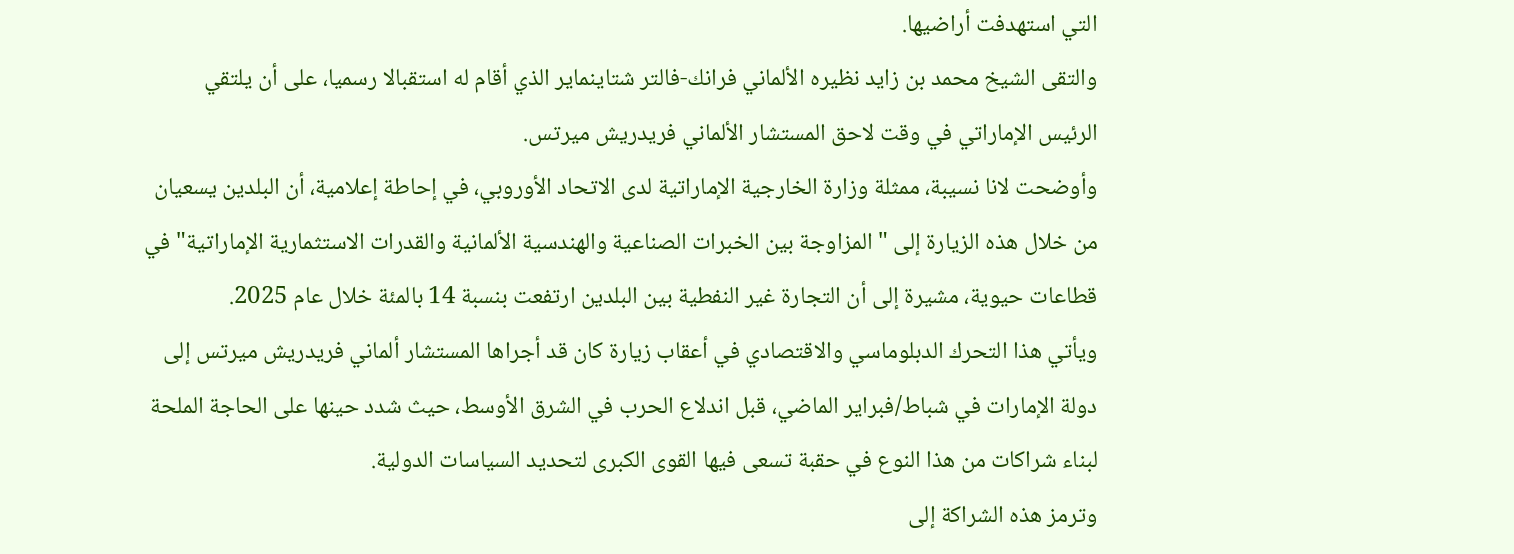التي استهدفت أراضيها.
والتقى الشيخ محمد بن زايد نظيره الألماني فرانك-فالتر شتاينماير الذي أقام له استقبالا رسميا، على أن يلتقي الرئيس الإماراتي في وقت لاحق المستشار الألماني فريدريش ميرتس.
وأوضحت لانا نسيبة، ممثلة وزارة الخارجية الإماراتية لدى الاتحاد الأوروبي، في إحاطة إعلامية، أن البلدين يسعيان من خلال هذه الزيارة إلى "المزاوجة بين الخبرات الصناعية والهندسية الألمانية والقدرات الاستثمارية الإماراتية" في قطاعات حيوية، مشيرة إلى أن التجارة غير النفطية بين البلدين ارتفعت بنسبة 14 بالمئة خلال عام 2025.
ويأتي هذا التحرك الدبلوماسي والاقتصادي في أعقاب زيارة كان قد أجراها المستشار ألماني فريدريش ميرتس إلى دولة الإمارات في شباط/فبراير الماضي، قبل اندلاع الحرب في الشرق الأوسط، حيث شدد حينها على الحاجة الملحة لبناء شراكات من هذا النوع في حقبة تسعى فيها القوى الكبرى لتحديد السياسات الدولية.
وترمز هذه الشراكة إلى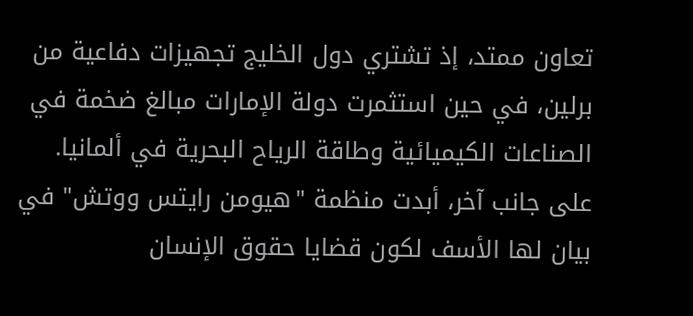تعاون ممتد، إذ تشتري دول الخليج تجهيزات دفاعية من برلين، في حين استثمرت دولة الإمارات مبالغ ضخمة في الصناعات الكيميائية وطاقة الرياح البحرية في ألمانيا.
على جانب آخر، أبدت منظمة "هيومن رايتس ووتش" في بيان لها الأسف لكون قضايا حقوق الإنسان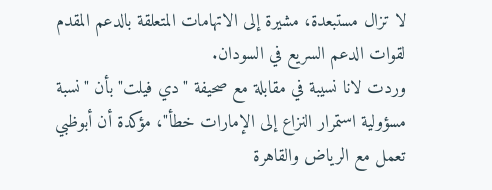لا تزال مستبعدة، مشيرة إلى الاتهامات المتعلقة بالدعم المقدم لقوات الدعم السريع في السودان.
وردت لانا نسيبة في مقابلة مع صحيفة "دي فيلت" بأن "نسبة مسؤولية استمرار النزاع إلى الإمارات خطأ"، مؤكدة أن أبوظبي تعمل مع الرياض والقاهرة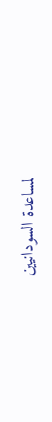لمساعدة السودانيين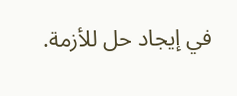في إيجاد حل للأزمة.